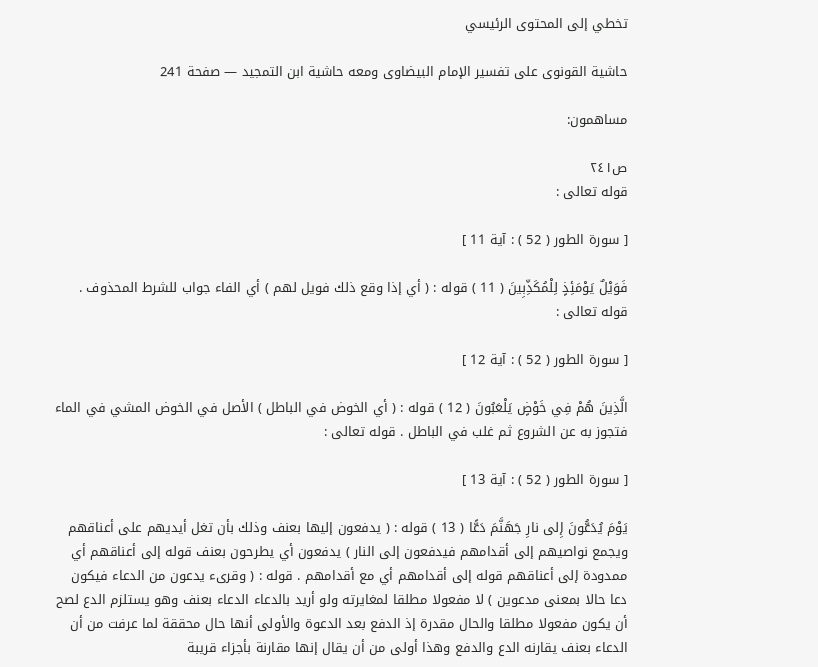تخطي إلى المحتوى الرئيسي

حاشية القونوى على تفسير الإمام البيضاوى ومعه حاشية ابن التمجيد — صفحة 241

مساهمون:

ص٢٤١
قوله تعالى :

[ سورة الطور ( 52 ) : آية 11 ]

فَوَيْلٌ يَوْمَئِذٍ لِلْمُكَذِّبِينَ ( 11 ) قوله : ( أي إذا وقع ذلك فويل لهم ) أي الفاء جواب للشرط المحذوف . قوله تعالى :

[ سورة الطور ( 52 ) : آية 12 ]

الَّذِينَ هُمْ فِي خَوْضٍ يَلْعَبُونَ ( 12 ) قوله : ( أي الخوض في الباطل ) الأصل في الخوض المشي في الماء فتجوز به عن الشروع ثم غلب في الباطل . قوله تعالى :

[ سورة الطور ( 52 ) : آية 13 ]

يَوْمَ يُدَعُّونَ إِلى نارِ جَهَنَّمَ دَعًّا ( 13 ) قوله : ( يدفعون إليها بعنف وذلك بأن تغل أيديهم على أعناقهم ويجمع نواصيهم إلى أقدامهم فيدفعون إلى النار ) يدفعون أي يطرحون بعنف قوله إلى أعناقهم أي ممدودة إلى أعناقهم قوله إلى أقدامهم أي مع أقدامهم . قوله : ( وقرىء يدعون من الدعاء فيكون دعا حالا بمعنى مدعوين ) لا مفعولا مطلقا لمغايرته ولو أريد بالدعاء الدعاء بعنف وهو يستلزم الدع لصح أن يكون مفعولا مطلقا والحال مقدرة إذ الدفع بعد الدعوة والأولى أنها حال محققة لما عرفت من أن الدعاء بعنف يقارنه الدع والدفع وهذا أولى من أن يقال إنها مقارنة بأجزاء قريبة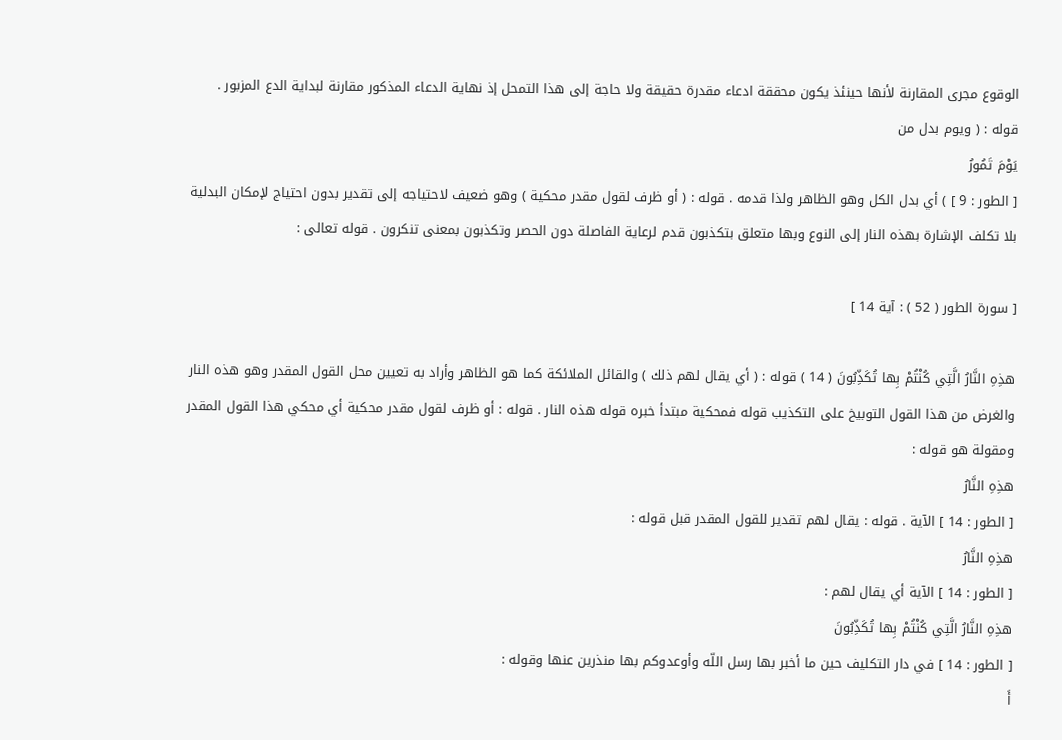الوقوع مجرى المقارنة لأنها حينئذ يكون محققة ادعاء مقدرة حقيقة ولا حاجة إلى هذا التمحل إذ نهاية الدعاء المذكور مقارنة لبداية الدع المزبور . قوله : ( ويوم بدل من
يَوْمَ تَمُورُ
[ الطور : 9 ] ) أي بدل الكل وهو الظاهر ولذا قدمه . قوله : ( أو ظرف لقول مقدر محكية ) وهو ضعيف لاحتياجه إلى تقدير بدون احتياج لإمكان البدلية بلا تكلف الإشارة بهذه النار إلى النوع وبها متعلق بتكذبون قدم لرعاية الفاصلة دون الحصر وتكذبون بمعنى تنكرون . قوله تعالى :

[ سورة الطور ( 52 ) : آية 14 ]

هذِهِ النَّارُ الَّتِي كُنْتُمْ بِها تُكَذِّبُونَ ( 14 ) قوله : ( أي يقال لهم ذلك ) والقائل الملائكة كما هو الظاهر وأراد به تعيين محل القول المقدر وهو هذه النار والغرض من هذا القول التوبيخ على التكذيب قوله فمحكية مبتدأ خبره قوله هذه النار . قوله : أو ظرف لقول مقدر محكية أي محكي هذا القول المقدر ومقولة هو قوله :
هذِهِ النَّارُ
[ الطور : 14 ] الآية . قوله : يقال لهم تقدير للقول المقدر قبل قوله :
هذِهِ النَّارُ
[ الطور : 14 ] الآية أي يقال لهم :
هذِهِ النَّارُ الَّتِي كُنْتُمْ بِها تُكَذِّبُونَ
[ الطور : 14 ] في دار التكليف حين ما أخبر بها رسل اللّه وأوعدوكم بها منذرين عنها وقوله :
أَ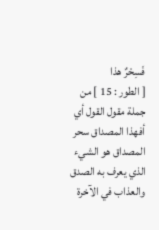فَسِحْرٌ هذا
[ الطور : 15 ] من جملة مقول القول أي أفهذا المصداق سحر المصداق هو الشيء الذي يعرف به الصدق والعذاب في الآخرة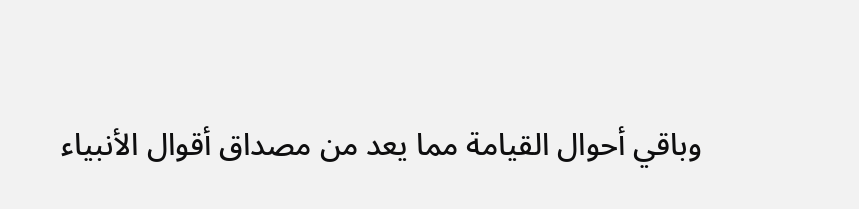وباقي أحوال القيامة مما يعد من مصداق أقوال الأنبياء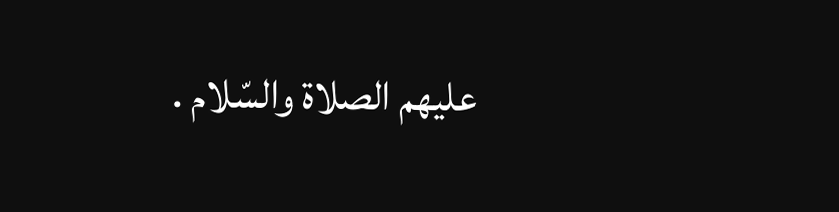عليهم الصلاة والسّلام .